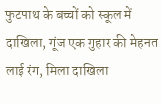फुटपाथ के बच्चों को स्कूल में दाखिला, गूंज एक गुहार की मेहनत लाई रंग, मिला दाखिला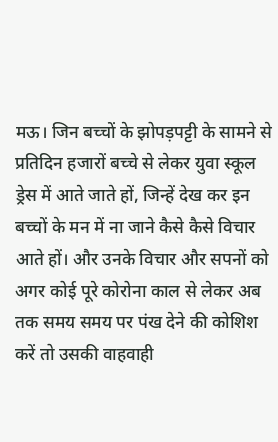मऊ। जिन बच्चों के झोपड़पट्टी के सामने से प्रतिदिन हजारों बच्चे से लेकर युवा स्कूल ड्रेस में आते जाते हों, जिन्हें देख कर इन बच्चों के मन में ना जाने कैसे कैसे विचार आते हों। और उनके विचार और सपनों को अगर कोई पूरे कोरोना काल से लेकर अब तक समय समय पर पंख देने की कोशिश करें तो उसकी वाहवाही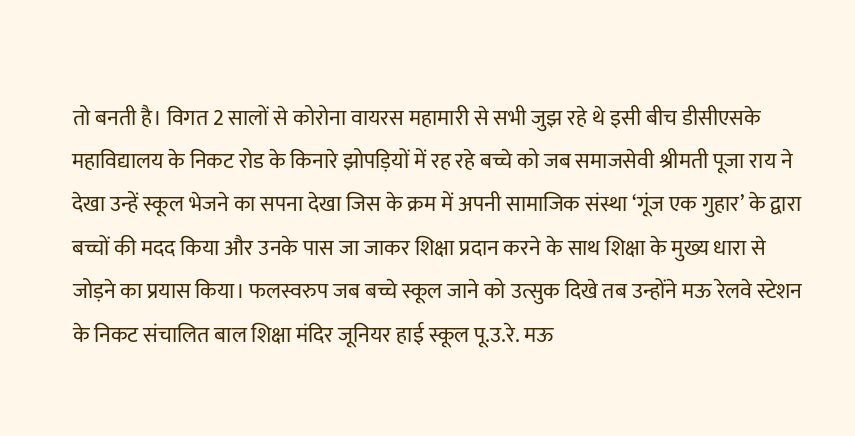तो बनती है। विगत 2 सालों से कोरोना वायरस महामारी से सभी जुझ रहे थे इसी बीच डीसीएसके महाविद्यालय के निकट रोड के किनारे झोपड़ियों में रह रहे बच्चे को जब समाजसेवी श्रीमती पूजा राय ने देखा उन्हें स्कूल भेजने का सपना देखा जिस के क्रम में अपनी सामाजिक संस्था ‘गूंज एक गुहार’ के द्वारा बच्चों की मदद किया और उनके पास जा जाकर शिक्षा प्रदान करने के साथ शिक्षा के मुख्य धारा से जोड़ने का प्रयास किया। फलस्वरुप जब बच्चे स्कूल जाने को उत्सुक दिखे तब उन्होंने मऊ रेलवे स्टेशन के निकट संचालित बाल शिक्षा मंदिर जूनियर हाई स्कूल पू.उ.रे. मऊ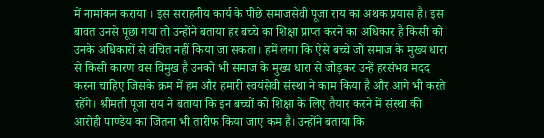में नामांकन कराया । इस सराहनीय कार्य के पीछे समाजसेवी पूजा राय का अथक प्रयास है। इस बावत उनसे पूछा गया तो उन्होंने बताया हर बच्चे का शिक्षा प्राप्त करने का अधिकार है किसी को उनके अधिकारों से वंचित नहीं किया जा सकता। हमें लगा कि ऐसे बच्चे जो समाज के मुख्य धारा से किसी कारण वस विमुख है उनको भी समाज के मुख्य धारा से जोड़कर उन्हें हरसंभव मदद करना चाहिए जिसके क्रम में हम और हमारी स्वयंसेवी संस्था ने काम किया है और आगे भी करते रहेंगे। श्रीमती पूजा राय ने बताया कि इन बच्चों को शिक्षा के लिए तैयार करने में संस्था की आरोही पाण्डेय का जितना भी तारीफ किया जाए कम है। उन्होंने बताया कि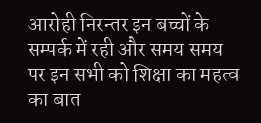आरोही निरन्तर इन बच्चों के सम्पर्क में रही और समय समय पर इन सभी को शिक्षा का महत्व का बात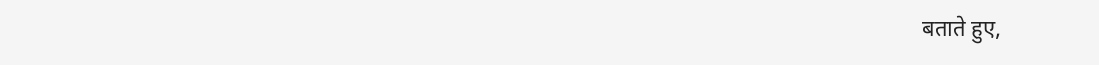बताते हुए,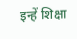इन्हें शिक्षा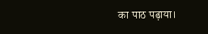का पाठ पढ़ाया।